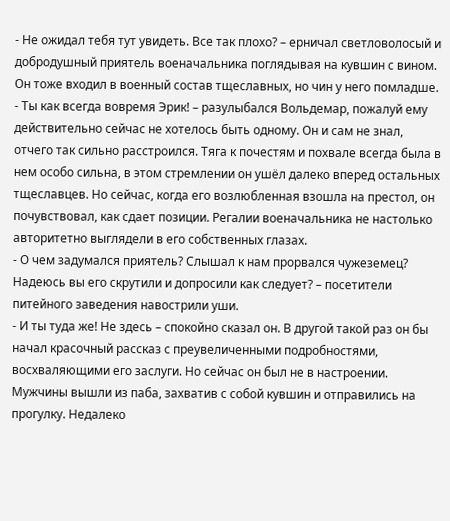- Не ожидал тебя тут увидеть. Все так плохо? – ерничал светловолосый и добродушный приятель военачальника поглядывая на кувшин с вином. Он тоже входил в военный состав тщеславных, но чин у него помладше.
- Ты как всегда вовремя Эрик! – разулыбался Вольдемар, пожалуй ему действительно сейчас не хотелось быть одному. Он и сам не знал, отчего так сильно расстроился. Тяга к почестям и похвале всегда была в нем особо сильна, в этом стремлении он ушёл далеко вперед остальных тщеславцев. Но сейчас, когда его возлюбленная взошла на престол, он почувствовал, как сдает позиции. Регалии военачальника не настолько авторитетно выглядели в его собственных глазах.
- О чем задумался приятель? Слышал к нам прорвался чужеземец? Надеюсь вы его скрутили и допросили как следует? – посетители питейного заведения навострили уши.
- И ты туда же! Не здесь – спокойно сказал он. В другой такой раз он бы начал красочный рассказ с преувеличенными подробностями, восхваляющими его заслуги. Но сейчас он был не в настроении.
Мужчины вышли из паба, захватив с собой кувшин и отправились на прогулку. Недалеко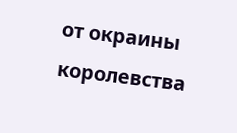от окраины королевства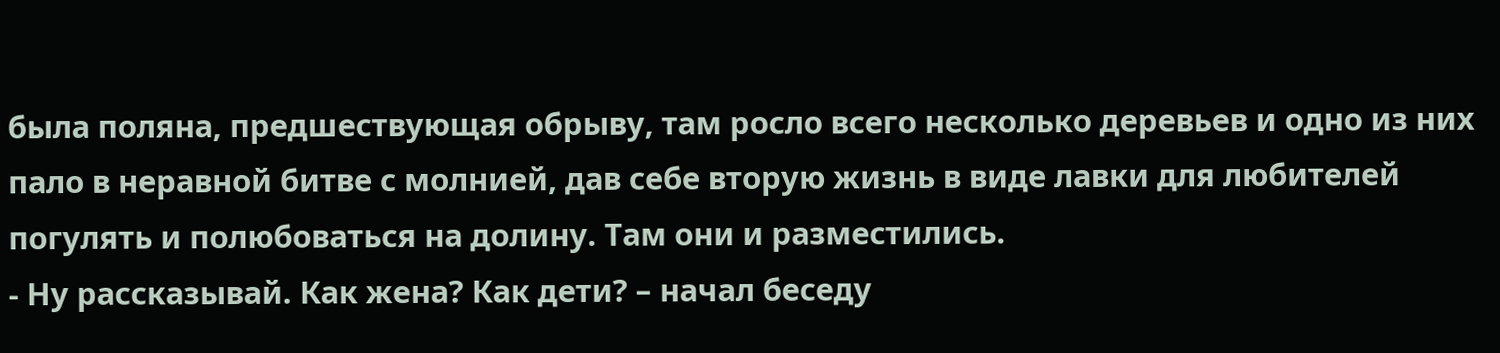была поляна, предшествующая обрыву, там росло всего несколько деревьев и одно из них пало в неравной битве с молнией, дав себе вторую жизнь в виде лавки для любителей погулять и полюбоваться на долину. Там они и разместились.
- Ну рассказывай. Как жена? Как дети? – начал беседу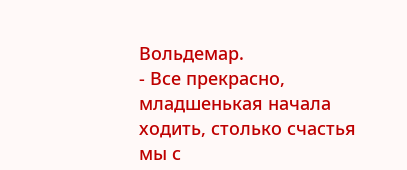Вольдемар.
- Все прекрасно, младшенькая начала ходить, столько счастья мы с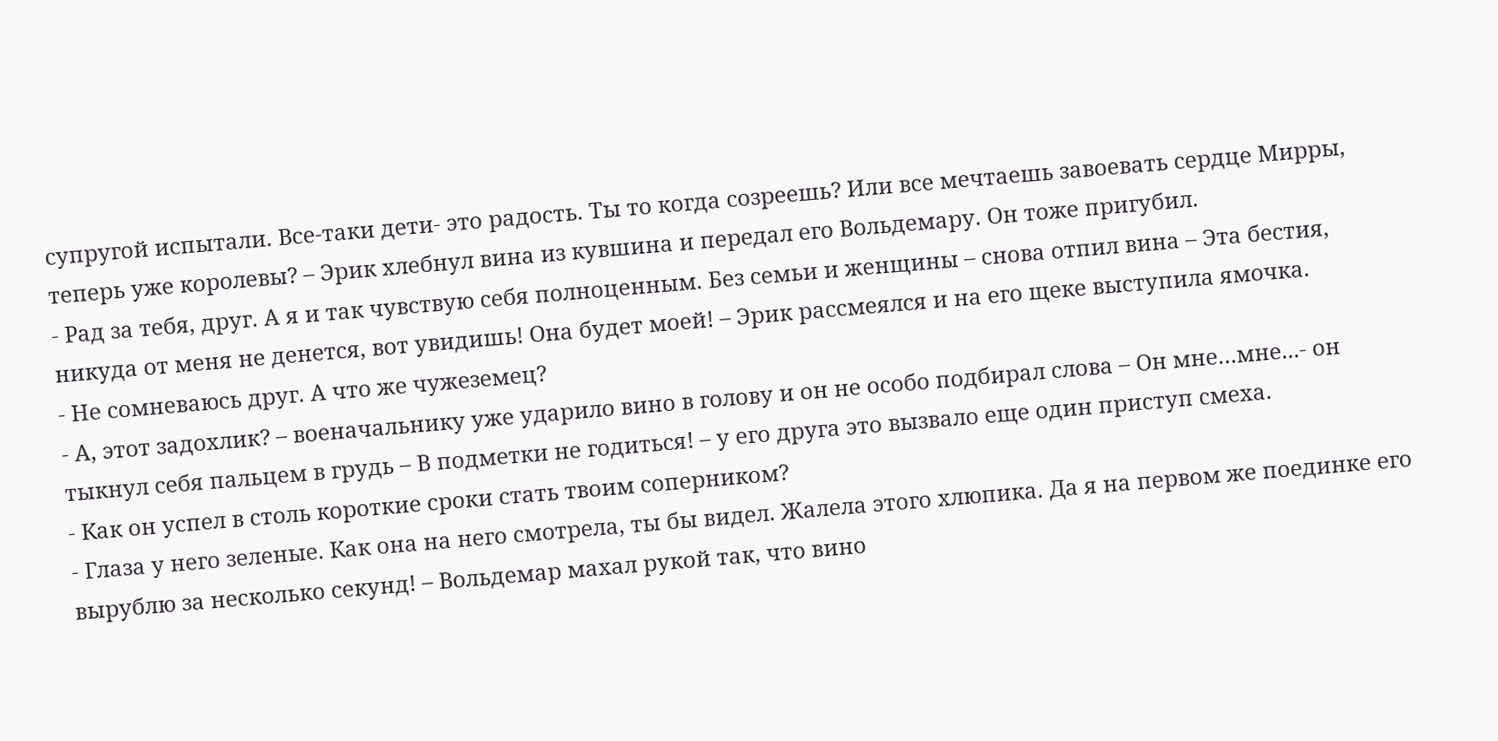супругой испытали. Все-таки дети- это радость. Ты то когда созреешь? Или все мечтаешь завоевать сердце Мирры, теперь уже королевы? – Эрик хлебнул вина из кувшина и передал его Вольдемару. Он тоже пригубил.
- Рад за тебя, друг. А я и так чувствую себя полноценным. Без семьи и женщины – снова отпил вина – Эта бестия, никуда от меня не денется, вот увидишь! Она будет моей! – Эрик рассмеялся и на его щеке выступила ямочка.
- Не сомневаюсь друг. А что же чужеземец?
- А, этот задохлик? – военачальнику уже ударило вино в голову и он не особо подбирал слова – Он мне…мне...- он тыкнул себя пальцем в грудь – В подметки не годиться! – у его друга это вызвало еще один приступ смеха.
- Как он успел в столь короткие сроки стать твоим соперником?
- Глаза у него зеленые. Как она на него смотрела, ты бы видел. Жалела этого хлюпика. Да я на первом же поединке его вырублю за несколько секунд! – Вольдемар махал рукой так, что вино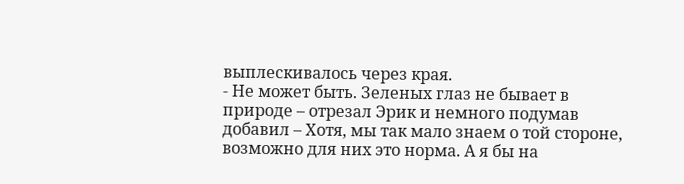выплескивалось через края.
- Не может быть. Зеленых глаз не бывает в природе – отрезал Эрик и немного подумав добавил – Хотя, мы так мало знаем о той стороне, возможно для них это норма. А я бы на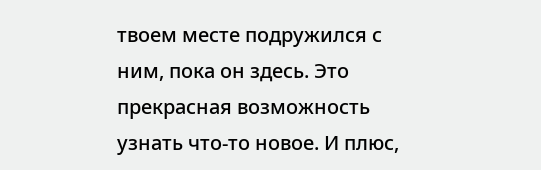твоем месте подружился с ним, пока он здесь. Это прекрасная возможность узнать что-то новое. И плюс,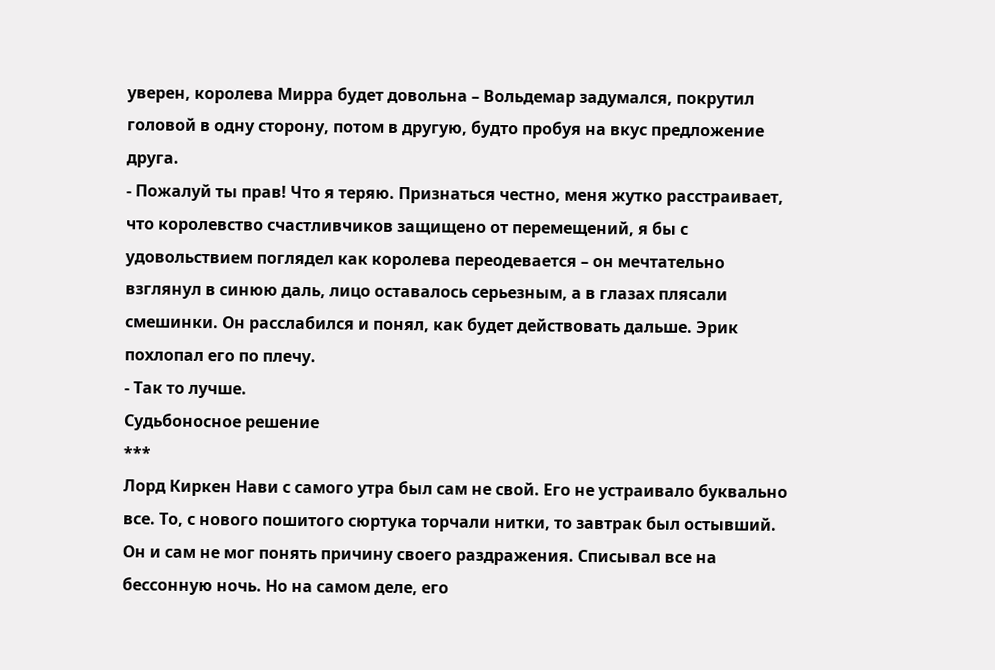уверен, королева Мирра будет довольна – Вольдемар задумался, покрутил головой в одну сторону, потом в другую, будто пробуя на вкус предложение друга.
- Пожалуй ты прав! Что я теряю. Признаться честно, меня жутко расстраивает, что королевство счастливчиков защищено от перемещений, я бы с удовольствием поглядел как королева переодевается – он мечтательно взглянул в синюю даль, лицо оставалось серьезным, а в глазах плясали смешинки. Он расслабился и понял, как будет действовать дальше. Эрик похлопал его по плечу.
- Так то лучше.
Судьбоносное решение
***
Лорд Киркен Нави с самого утра был сам не свой. Его не устраивало буквально все. То, с нового пошитого сюртука торчали нитки, то завтрак был остывший. Он и сам не мог понять причину своего раздражения. Списывал все на бессонную ночь. Но на самом деле, его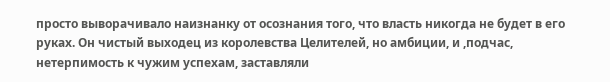просто выворачивало наизнанку от осознания того, что власть никогда не будет в его руках. Он чистый выходец из королевства Целителей, но амбиции, и ,подчас, нетерпимость к чужим успехам, заставляли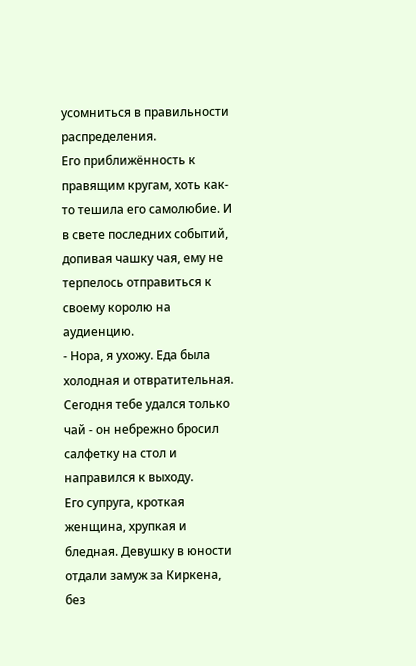усомниться в правильности распределения.
Его приближённость к правящим кругам, хоть как-то тешила его самолюбие. И в свете последних событий, допивая чашку чая, ему не терпелось отправиться к своему королю на аудиенцию.
- Нора, я ухожу. Еда была холодная и отвратительная. Сегодня тебе удался только чай - он небрежно бросил салфетку на стол и направился к выходу.
Его супруга, кроткая женщина, хрупкая и бледная. Девушку в юности отдали замуж за Киркена, без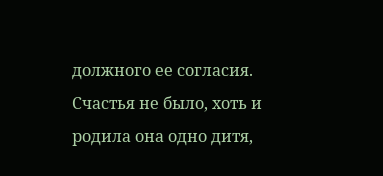должного ее согласия. Счастья не было, хоть и родила она одно дитя,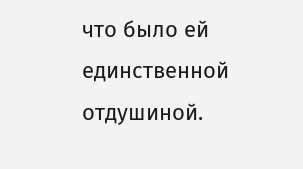что было ей единственной отдушиной.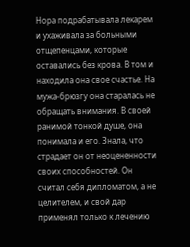Нора подрабатывала лекарем и ухаживала за больными отщепенцами, которые оставались без крова. В том и находила она свое счастье. На мужа-брюзгу она старалась не обращать внимания. В своей ранимой тонкой душе, она понимала и его. Знала, что страдает он от неоцененности своих способностей. Он считал себя дипломатом, а не целителем, и свой дар применял только к лечению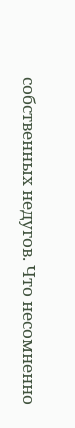собственных недугов. Что несомненно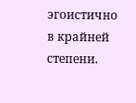эгоистично в крайней степени.